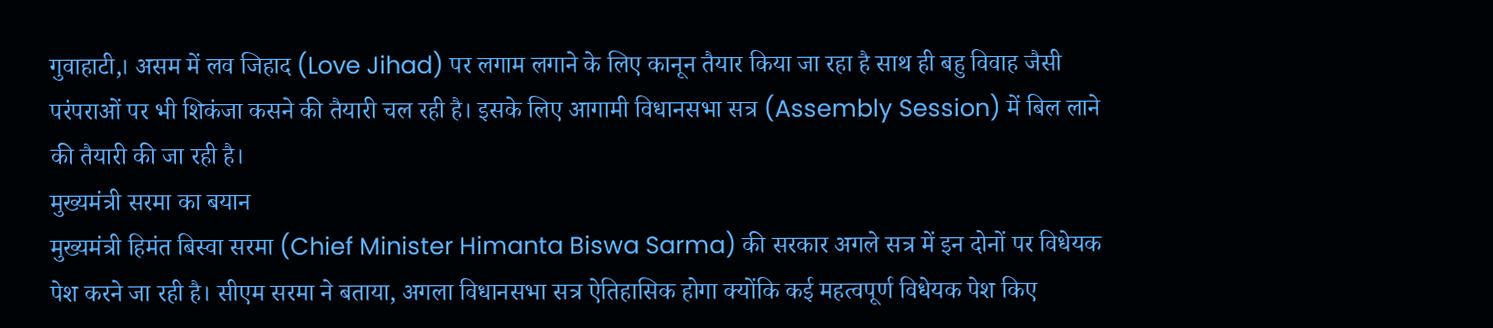गुवाहाटी,। असम में लव जिहाद (Love Jihad) पर लगाम लगाने के लिए कानून तैयार किया जा रहा है साथ ही बहु विवाह जैसी परंपराओं पर भी शिकंजा कसने की तैयारी चल रही है। इसके लिए आगामी विधानसभा सत्र (Assembly Session) में बिल लाने की तैयारी की जा रही है।
मुख्यमंत्री सरमा का बयान
मुख्यमंत्री हिमंत बिस्वा सरमा (Chief Minister Himanta Biswa Sarma) की सरकार अगले सत्र में इन दोनों पर विधेयक पेश करने जा रही है। सीएम सरमा ने बताया, अगला विधानसभा सत्र ऐतिहासिक होगा क्योंकि कई महत्वपूर्ण विधेयक पेश किए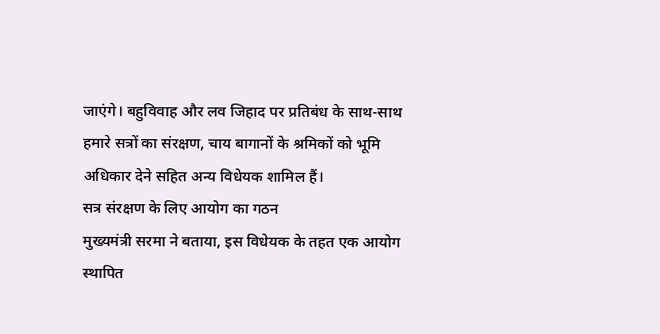जाएंगे। बहुविवाह और लव जिहाद पर प्रतिबंध के साथ-साथ हमारे सत्रों का संरक्षण, चाय बागानों के श्रमिकों को भूमि अधिकार देने सहित अन्य विधेयक शामिल हैं।
सत्र संरक्षण के लिए आयोग का गठन
मुख्यमंत्री सरमा ने बताया, इस विधेयक के तहत एक आयोग स्थापित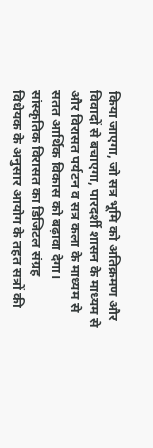किया जाएगा, जो सत्र भूमि को अतिक्रमण और विवादों से बचाएगा, पारदर्शी शासन के माध्यम से और विरासत पर्यटन व सत्र कला के माध्यम से सतत आर्थिक विकास को बढ़ावा देगा।
सांस्कृतिक विरासत का डिजिटल संग्रह
विधेयक के अनुसार आयोग के तहत सत्रों की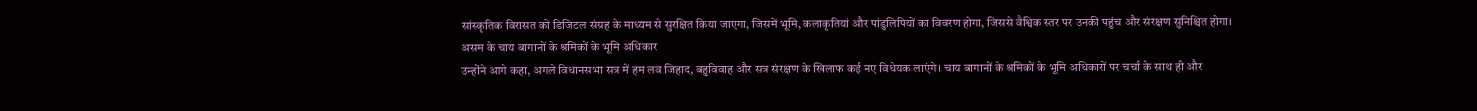सांस्कृतिक विरासत को डिजिटल संग्रह के माध्यम से सुरक्षित किया जाएगा, जिसमें भूमि, कलाकृतियां और पांडुलिपियों का विवरण होगा, जिससे वैश्विक स्तर पर उनकी पहुंच और संरक्षण सुनिश्चित होगा।
असम के चाय बागानों के श्रमिकों के भूमि अधिकार
उन्होंने आगे कहा, अगले विधानसभा सत्र में हम लव जिहाद, बहुविवाह और सत्र संरक्षण के खिलाफ कई नए विधेयक लाएंगे। चाय बागानों के श्रमिकों के भूमि अधिकारों पर चर्चा के साथ ही और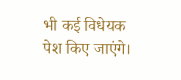भी कई विधेयक पेश किए जाएंगे।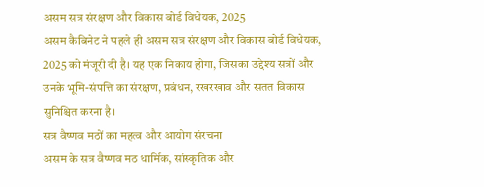असम सत्र संरक्षण और विकास बोर्ड विधेयक, 2025
असम कैबिनेट ने पहले ही असम सत्र संरक्षण और विकास बोर्ड विधेयक, 2025 को मंजूरी दी है। यह एक निकाय होगा, जिसका उद्देश्य सत्रों और उनके भूमि-संपत्ति का संरक्षण, प्रबंधन, रखरखाव और सतत विकास सुनिश्चित करना है।
सत्र वैष्णव मठों का महत्व और आयोग संरचना
असम के सत्र वैष्णव मठ धार्मिक, सांस्कृतिक और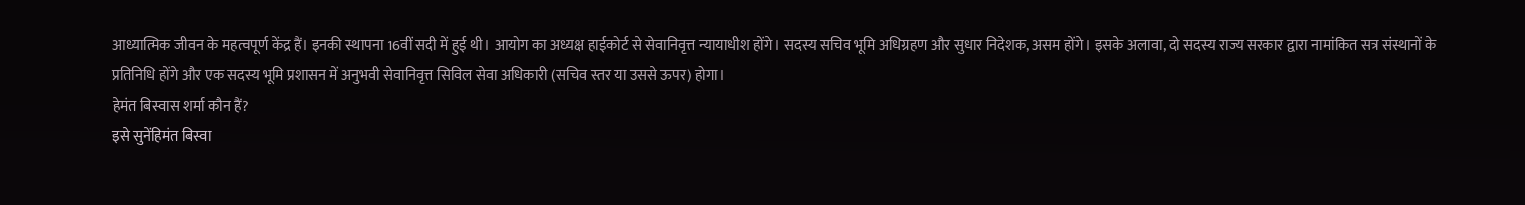आध्यात्मिक जीवन के महत्वपूर्ण केंद्र हैं। इनकी स्थापना 16वीं सदी में हुई थी। आयोग का अध्यक्ष हाईकोर्ट से सेवानिवृत्त न्यायाधीश होंगे। सदस्य सचिव भूमि अधिग्रहण और सुधार निदेशक, असम होंगे। इसके अलावा, दो सदस्य राज्य सरकार द्वारा नामांकित सत्र संस्थानों के प्रतिनिधि होंगे और एक सदस्य भूमि प्रशासन में अनुभवी सेवानिवृत्त सिविल सेवा अधिकारी (सचिव स्तर या उससे ऊपर) होगा।
हेमंत बिस्वास शर्मा कौन हैं?
इसे सुनेंहिमंत बिस्वा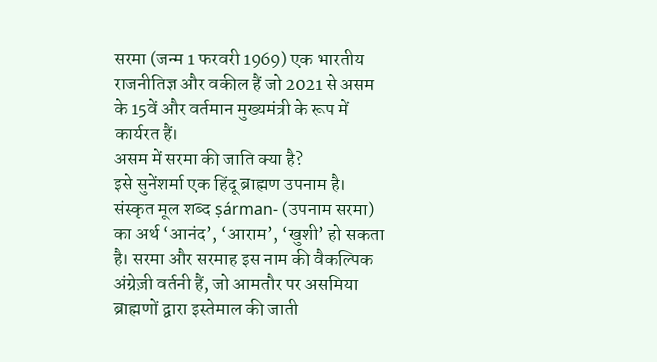सरमा (जन्म 1 फरवरी 1969) एक भारतीय राजनीतिज्ञ और वकील हैं जो 2021 से असम के 15वें और वर्तमान मुख्यमंत्री के रूप में कार्यरत हैं।
असम में सरमा की जाति क्या है?
इसे सुनेंशर्मा एक हिंदू ब्राह्मण उपनाम है। संस्कृत मूल शब्द ṣárman- (उपनाम सरमा) का अर्थ ‘आनंद’, ‘आराम’, ‘खुशी’ हो सकता है। सरमा और सरमाह इस नाम की वैकल्पिक अंग्रेज़ी वर्तनी हैं, जो आमतौर पर असमिया ब्राह्मणों द्वारा इस्तेमाल की जाती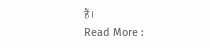हैं।
Read More :